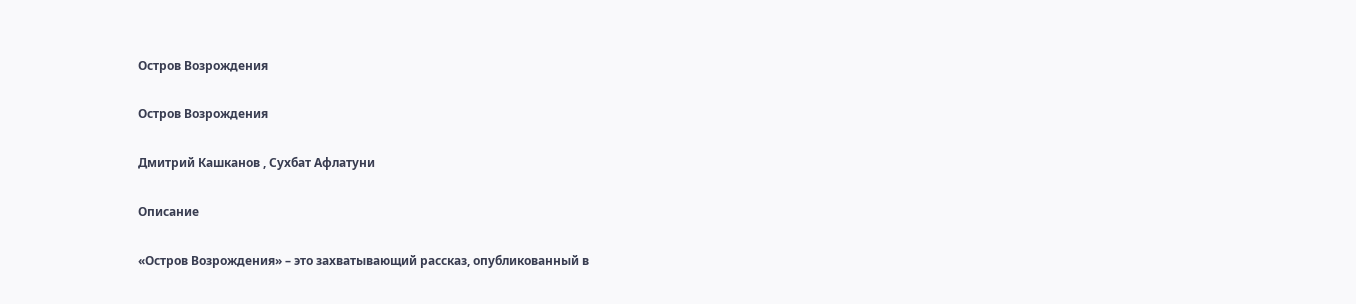Остров Возрождения

Остров Возрождения

Дмитрий Кашканов , Сухбат Афлатуни

Описание

«Остров Возрождения» – это захватывающий рассказ, опубликованный в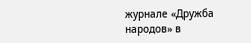журнале «Дружба народов» в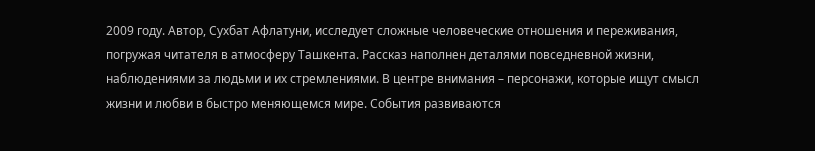2009 году. Автор, Сухбат Афлатуни, исследует сложные человеческие отношения и переживания, погружая читателя в атмосферу Ташкента. Рассказ наполнен деталями повседневной жизни, наблюдениями за людьми и их стремлениями. В центре внимания – персонажи, которые ищут смысл жизни и любви в быстро меняющемся мире. События развиваются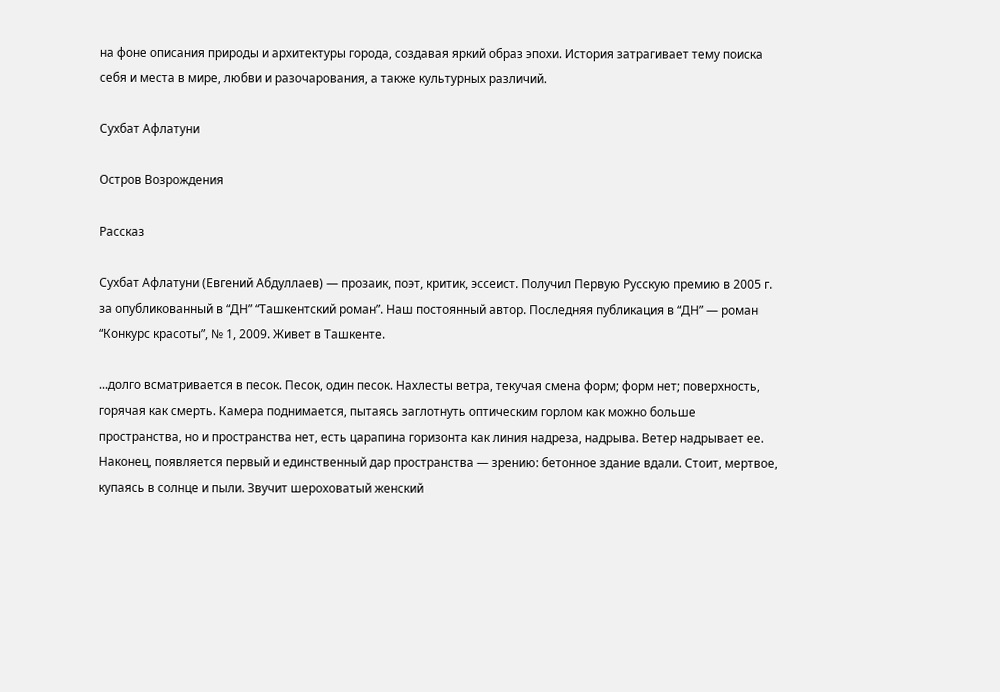на фоне описания природы и архитектуры города, создавая яркий образ эпохи. История затрагивает тему поиска себя и места в мире, любви и разочарования, а также культурных различий.

Сухбат Афлатуни

Остров Возрождения

Рассказ

Сухбат Афлатуни (Евгений Абдуллаев) — прозаик, поэт, критик, эссеист. Получил Первую Русскую премию в 2005 г. за опубликованный в “ДН” “Ташкентский роман”. Наш постоянный автор. Последняя публикация в “ДН” — роман “Конкурс красоты”, № 1, 2009. Живет в Ташкенте.

...долго всматривается в песок. Песок, один песок. Нахлесты ветра, текучая смена форм; форм нет; поверхность, горячая как смерть. Камера поднимается, пытаясь заглотнуть оптическим горлом как можно больше пространства, но и пространства нет, есть царапина горизонта как линия надреза, надрыва. Ветер надрывает ее. Наконец, появляется первый и единственный дар пространства — зрению: бетонное здание вдали. Стоит, мертвое, купаясь в солнце и пыли. Звучит шероховатый женский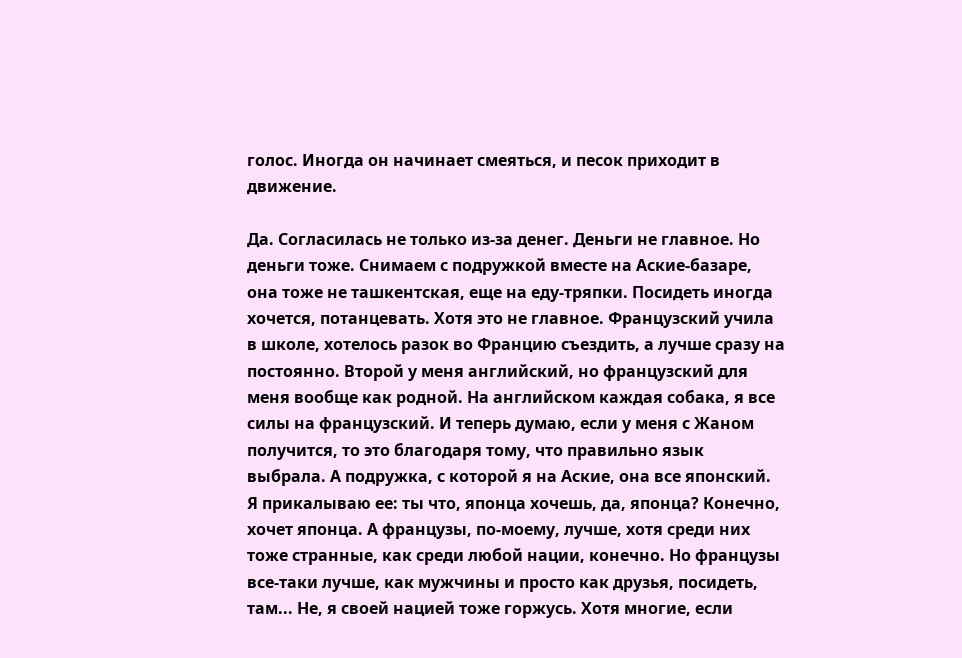голос. Иногда он начинает смеяться, и песок приходит в движение.

Да. Согласилась не только из-за денег. Деньги не главное. Но деньги тоже. Снимаем с подружкой вместе на Аские-базаре, она тоже не ташкентская, еще на еду-тряпки. Посидеть иногда хочется, потанцевать. Хотя это не главное. Французский учила в школе, хотелось разок во Францию съездить, а лучше сразу на постоянно. Второй у меня английский, но французский для меня вообще как родной. На английском каждая собака, я все силы на французский. И теперь думаю, если у меня с Жаном получится, то это благодаря тому, что правильно язык выбрала. А подружка, с которой я на Аские, она все японский. Я прикалываю ее: ты что, японца хочешь, да, японца? Конечно, хочет японца. А французы, по-моему, лучше, хотя среди них тоже странные, как среди любой нации, конечно. Но французы все-таки лучше, как мужчины и просто как друзья, посидеть, там... Не, я своей нацией тоже горжусь. Хотя многие, если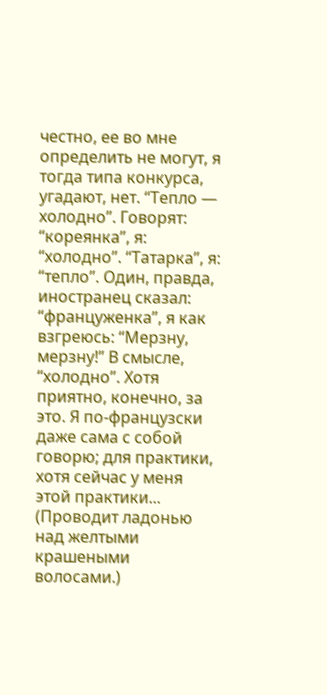честно, ее во мне определить не могут, я тогда типа конкурса, угадают, нет. “Тепло — холодно”. Говорят: “кореянка”, я: “холодно”. “Татарка”, я: “тепло”. Один, правда, иностранец сказал: “француженка”, я как взгреюсь: “Мерзну, мерзну!” В смысле, “холодно”. Хотя приятно, конечно, за это. Я по-французски даже сама с собой говорю; для практики, хотя сейчас у меня этой практики... (Проводит ладонью над желтыми крашеными волосами.)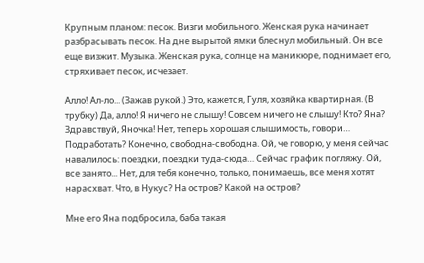Крупным планом: песок. Визги мобильного. Женская рука начинает разбрасывать песок. На дне вырытой ямки блеснул мобильный. Он все еще визжит. Музыка. Женская рука, солнце на маникюре, поднимает его, стряхивает песок, исчезает.

Алло! Ал-ло... (Зажав рукой.) Это, кажется, Гуля, хозяйка квартирная. (В трубку) Да, алло! Я ничего не слышу! Совсем ничего не слышу! Кто? Яна? Здравствуй, Яночка! Нет, теперь хорошая слышимость, говори… Подработать? Конечно, свободна-свободна. Ой, че говорю, у меня сейчас навалилось: поездки, поездки туда-сюда… Сейчас график погляжу. Ой, все занято... Нет, для тебя конечно, только, понимаешь, все меня хотят нарасхват. Что, в Нукус? На остров? Какой на остров?

Мне его Яна подбросила, баба такая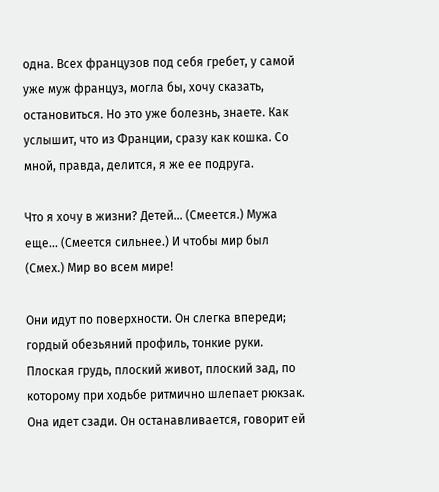одна. Всех французов под себя гребет, у самой уже муж француз, могла бы, хочу сказать, остановиться. Но это уже болезнь, знаете. Как услышит, что из Франции, сразу как кошка. Со мной, правда, делится, я же ее подруга.

Что я хочу в жизни? Детей... (Смеется.) Мужа еще... (Смеется сильнее.) И чтобы мир был (Смех.) Мир во всем мире!

Они идут по поверхности. Он слегка впереди; гордый обезьяний профиль, тонкие руки. Плоская грудь, плоский живот, плоский зад, по которому при ходьбе ритмично шлепает рюкзак. Она идет сзади. Он останавливается, говорит ей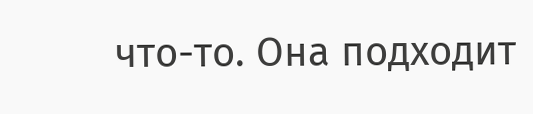что-то. Она подходит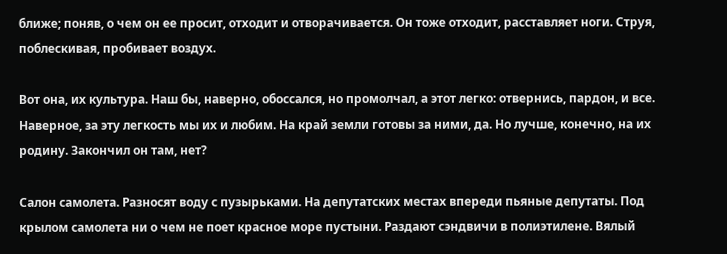ближе; поняв, о чем он ее просит, отходит и отворачивается. Он тоже отходит, расставляет ноги. Струя, поблескивая, пробивает воздух.

Вот она, их культура. Наш бы, наверно, обоссался, но промолчал, а этот легко: отвернись, пардон, и все. Наверное, за эту легкость мы их и любим. На край земли готовы за ними, да. Но лучше, конечно, на их родину. Закончил он там, нет?

Салон самолета. Разносят воду с пузырьками. На депутатских местах впереди пьяные депутаты. Под крылом самолета ни о чем не поет красное море пустыни. Раздают сэндвичи в полиэтилене. Вялый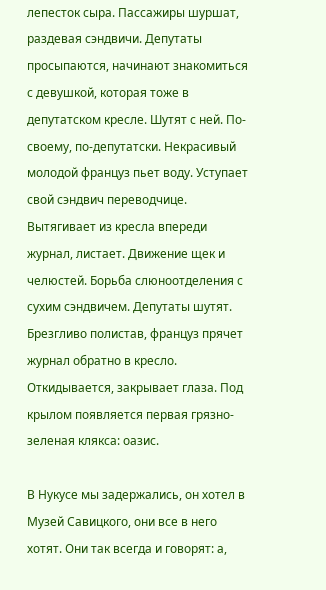лепесток сыра. Пассажиры шуршат, раздевая сэндвичи. Депутаты просыпаются, начинают знакомиться с девушкой, которая тоже в депутатском кресле. Шутят с ней. По-своему, по-депутатски. Некрасивый молодой француз пьет воду. Уступает свой сэндвич переводчице. Вытягивает из кресла впереди журнал, листает. Движение щек и челюстей. Борьба слюноотделения с сухим сэндвичем. Депутаты шутят. Брезгливо полистав, француз прячет журнал обратно в кресло. Откидывается, закрывает глаза. Под крылом появляется первая грязно-зеленая клякса: оазис.

В Нукусе мы задержались, он хотел в Музей Савицкого, они все в него хотят. Они так всегда и говорят: а,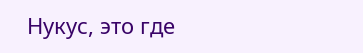Нукус, это где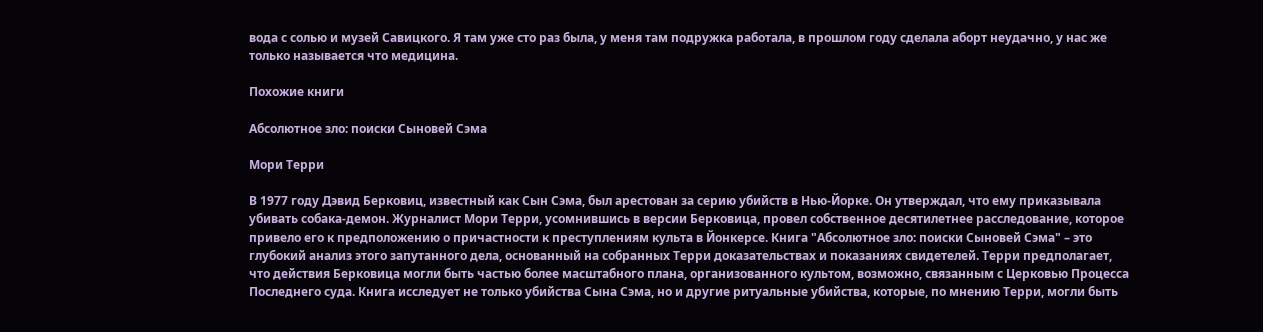вода с солью и музей Савицкого. Я там уже сто раз была, у меня там подружка работала, в прошлом году сделала аборт неудачно, у нас же только называется что медицина.

Похожие книги

Абсолютное зло: поиски Сыновей Сэма

Мори Терри

В 1977 году Дэвид Берковиц, известный как Сын Сэма, был арестован за серию убийств в Нью-Йорке. Он утверждал, что ему приказывала убивать собака-демон. Журналист Мори Терри, усомнившись в версии Берковица, провел собственное десятилетнее расследование, которое привело его к предположению о причастности к преступлениям культа в Йонкерсе. Книга "Абсолютное зло: поиски Сыновей Сэма" – это глубокий анализ этого запутанного дела, основанный на собранных Терри доказательствах и показаниях свидетелей. Терри предполагает, что действия Берковица могли быть частью более масштабного плана, организованного культом, возможно, связанным с Церковью Процесса Последнего суда. Книга исследует не только убийства Сына Сэма, но и другие ритуальные убийства, которые, по мнению Терри, могли быть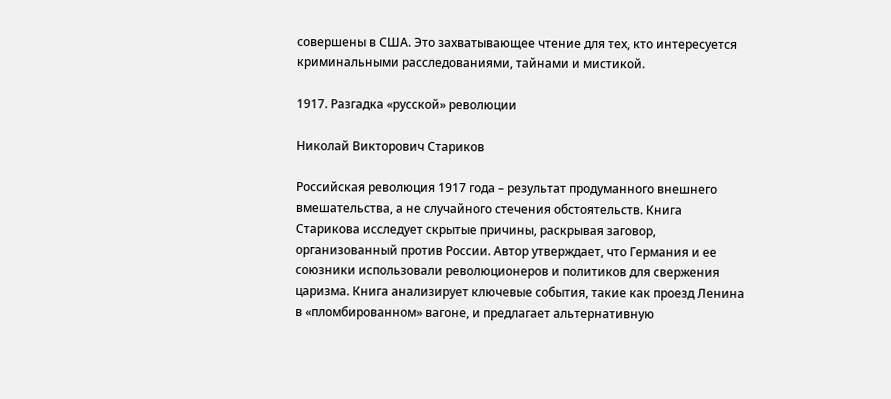совершены в США. Это захватывающее чтение для тех, кто интересуется криминальными расследованиями, тайнами и мистикой.

1917. Разгадка «русской» революции

Николай Викторович Стариков

Российская революция 1917 года – результат продуманного внешнего вмешательства, а не случайного стечения обстоятельств. Книга Старикова исследует скрытые причины, раскрывая заговор, организованный против России. Автор утверждает, что Германия и ее союзники использовали революционеров и политиков для свержения царизма. Книга анализирует ключевые события, такие как проезд Ленина в «пломбированном» вагоне, и предлагает альтернативную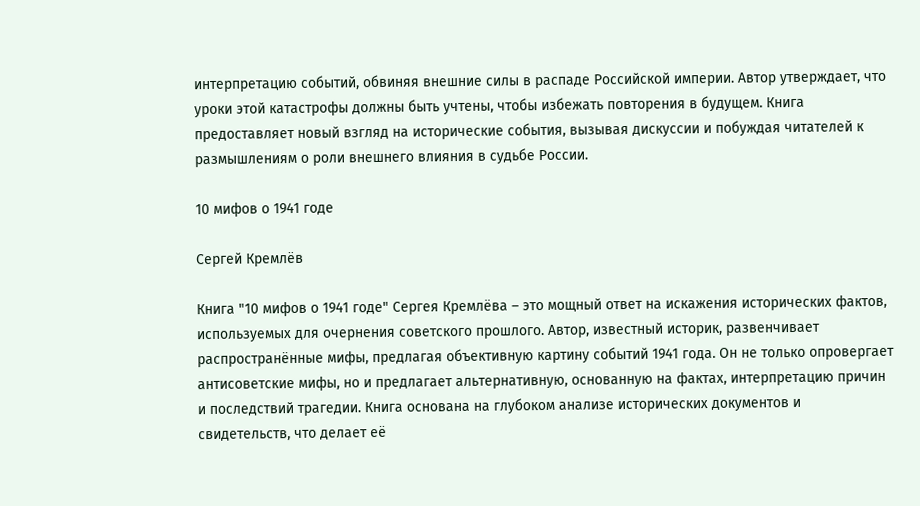интерпретацию событий, обвиняя внешние силы в распаде Российской империи. Автор утверждает, что уроки этой катастрофы должны быть учтены, чтобы избежать повторения в будущем. Книга предоставляет новый взгляд на исторические события, вызывая дискуссии и побуждая читателей к размышлениям о роли внешнего влияния в судьбе России.

10 мифов о 1941 годе

Сергей Кремлёв

Книга "10 мифов о 1941 годе" Сергея Кремлёва – это мощный ответ на искажения исторических фактов, используемых для очернения советского прошлого. Автор, известный историк, развенчивает распространённые мифы, предлагая объективную картину событий 1941 года. Он не только опровергает антисоветские мифы, но и предлагает альтернативную, основанную на фактах, интерпретацию причин и последствий трагедии. Книга основана на глубоком анализе исторических документов и свидетельств, что делает её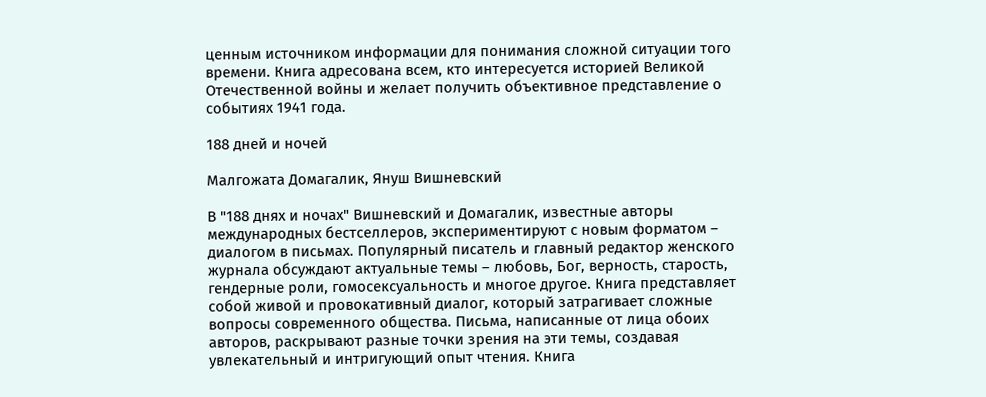ценным источником информации для понимания сложной ситуации того времени. Книга адресована всем, кто интересуется историей Великой Отечественной войны и желает получить объективное представление о событиях 1941 года.

188 дней и ночей

Малгожата Домагалик, Януш Вишневский

В "188 днях и ночах" Вишневский и Домагалик, известные авторы международных бестселлеров, экспериментируют с новым форматом – диалогом в письмах. Популярный писатель и главный редактор женского журнала обсуждают актуальные темы – любовь, Бог, верность, старость, гендерные роли, гомосексуальность и многое другое. Книга представляет собой живой и провокативный диалог, который затрагивает сложные вопросы современного общества. Письма, написанные от лица обоих авторов, раскрывают разные точки зрения на эти темы, создавая увлекательный и интригующий опыт чтения. Книга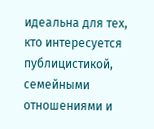идеальна для тех, кто интересуется публицистикой, семейными отношениями и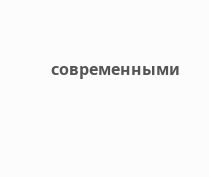современными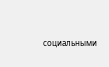социальными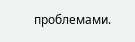проблемами.